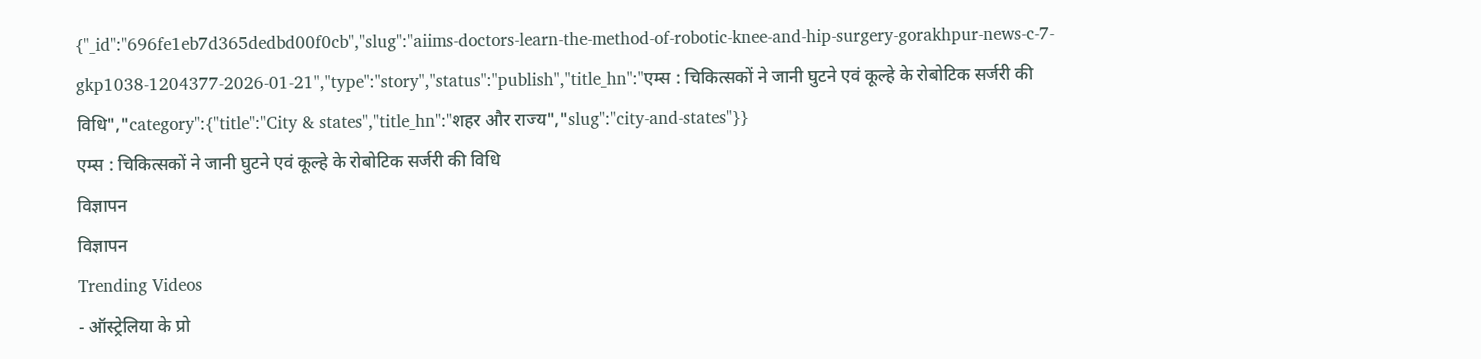{"_id":"696fe1eb7d365dedbd00f0cb","slug":"aiims-doctors-learn-the-method-of-robotic-knee-and-hip-surgery-gorakhpur-news-c-7-gkp1038-1204377-2026-01-21","type":"story","status":"publish","title_hn":"एम्स : चिकित्सकों ने जानी घुटने एवं कूल्हे के रोबोटिक सर्जरी की विधि","category":{"title":"City & states","title_hn":"शहर और राज्य","slug":"city-and-states"}}
एम्स : चिकित्सकों ने जानी घुटने एवं कूल्हे के रोबोटिक सर्जरी की विधि
विज्ञापन
विज्ञापन
Trending Videos
- ऑस्ट्रेलिया के प्रो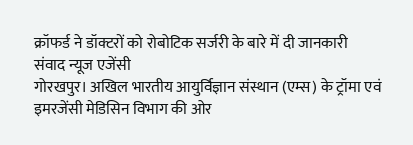क्रॉफर्ड ने डॉक्टरों को रोबोटिक सर्जरी के बारे में दी जानकारी
संवाद न्यूज एजेंसी
गोरखपुर। अखिल भारतीय आयुर्विज्ञान संस्थान (एम्स) के ट्रॉमा एवं इमरजेंसी मेडिसिन विभाग की ओर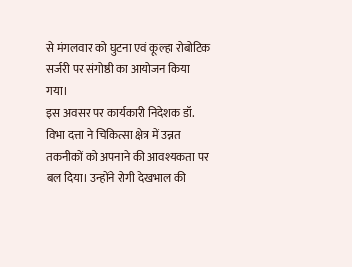से मंगलवार को घुटना एवं कूल्हा रोबोटिक सर्जरी पर संगोष्ठी का आयोजन किया गया।
इस अवसर पर कार्यकारी निदेशक डॉ. विभा दत्ता ने चिकित्सा क्षेत्र में उन्नत तकनीकों को अपनाने की आवश्यकता पर बल दिया। उन्होंने रोगी देखभाल की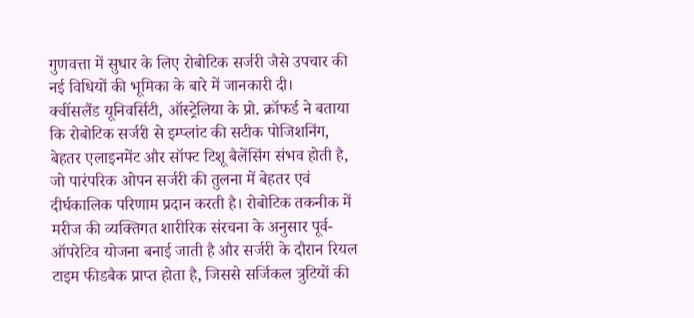गुणवत्ता में सुधार के लिए रोबोटिक सर्जरी जैसे उपचार की नई विधियों की भूमिका के बारे में जानकारी दी।
क्वींसलैंड यूनिवर्सिटी, ऑस्ट्रेलिया के प्रो. क्रॉफर्ड ने बताया कि रोबोटिक सर्जरी से इम्प्लांट की सटीक पोजिशनिंग, बेहतर एलाइनमेंट और सॉफ्ट टिशू बैलेंसिंग संभव होती है, जो पारंपरिक ओपन सर्जरी की तुलना में बेहतर एवं दीर्घकालिक परिणाम प्रदान करती है। रोबोटिक तकनीक में मरीज की व्यक्तिगत शारीरिक संरचना के अनुसार पूर्व-ऑपरेटिव योजना बनाई जाती है और सर्जरी के दौरान रियल टाइम फीडबैक प्राप्त होता है, जिससे सर्जिकल त्रुटियों की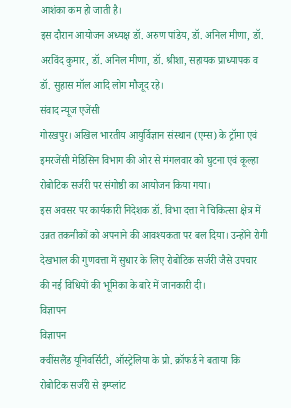आशंका कम हो जाती है।
इस दौरान आयोजन अध्यक्ष डॉ. अरुण पांडेय, डॉ. अनिल मीणा, डॉ. अरविंद कुमार, डॉ. अनिल मीणा, डॉ. श्रीशा, सहायक प्राध्यापक व डॉ. सुहास मॉल आदि लोग मौजूद रहे।
संवाद न्यूज एजेंसी
गोरखपुर। अखिल भारतीय आयुर्विज्ञान संस्थान (एम्स) के ट्रॉमा एवं इमरजेंसी मेडिसिन विभाग की ओर से मंगलवार को घुटना एवं कूल्हा रोबोटिक सर्जरी पर संगोष्ठी का आयोजन किया गया।
इस अवसर पर कार्यकारी निदेशक डॉ. विभा दत्ता ने चिकित्सा क्षेत्र में उन्नत तकनीकों को अपनाने की आवश्यकता पर बल दिया। उन्होंने रोगी देखभाल की गुणवत्ता में सुधार के लिए रोबोटिक सर्जरी जैसे उपचार की नई विधियों की भूमिका के बारे में जानकारी दी।
विज्ञापन
विज्ञापन
क्वींसलैंड यूनिवर्सिटी, ऑस्ट्रेलिया के प्रो. क्रॉफर्ड ने बताया कि रोबोटिक सर्जरी से इम्प्लांट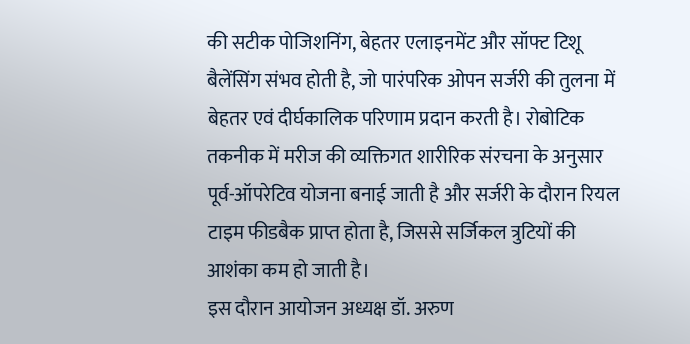की सटीक पोजिशनिंग, बेहतर एलाइनमेंट और सॉफ्ट टिशू बैलेंसिंग संभव होती है, जो पारंपरिक ओपन सर्जरी की तुलना में बेहतर एवं दीर्घकालिक परिणाम प्रदान करती है। रोबोटिक तकनीक में मरीज की व्यक्तिगत शारीरिक संरचना के अनुसार पूर्व-ऑपरेटिव योजना बनाई जाती है और सर्जरी के दौरान रियल टाइम फीडबैक प्राप्त होता है, जिससे सर्जिकल त्रुटियों की आशंका कम हो जाती है।
इस दौरान आयोजन अध्यक्ष डॉ. अरुण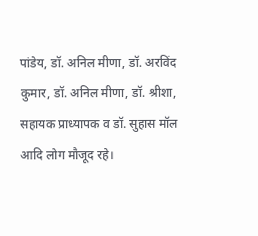पांडेय, डॉ. अनिल मीणा, डॉ. अरविंद कुमार, डॉ. अनिल मीणा, डॉ. श्रीशा, सहायक प्राध्यापक व डॉ. सुहास मॉल आदि लोग मौजूद रहे।